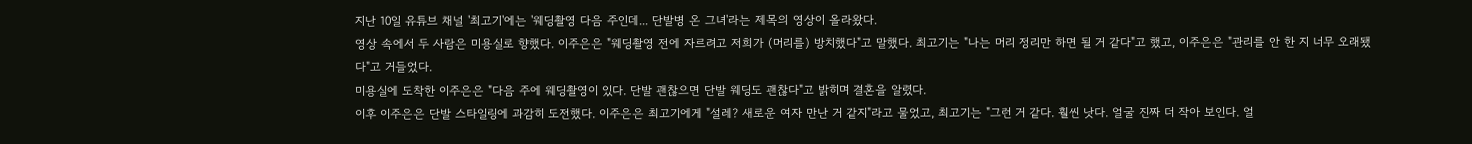지난 10일 유튜브 채널 '최고기'에는 '웨딩촬영 다음 주인데... 단발병 온 그녀'라는 제목의 영상이 올라왔다.
영상 속에서 두 사람은 미용실로 향했다. 이주은은 "웨딩촬영 전에 자르려고 저희가 (머리를) 방치했다"고 말했다. 최고기는 "나는 머리 정리만 하면 될 거 같다"고 했고, 이주은은 "관리를 안 한 지 너무 오래됐다"고 거들었다.
미용실에 도착한 이주은은 "다음 주에 웨딩촬영이 있다. 단발 괜찮으면 단발 웨딩도 괜찮다"고 밝히며 결혼을 알렸다.
이후 이주은은 단발 스타일링에 과감히 도전했다. 이주은은 최고기에게 "설레? 새로운 여자 만난 거 같지"라고 물었고, 최고기는 "그런 거 같다. 훨씬 낫다. 얼굴 진짜 더 작아 보인다. 얼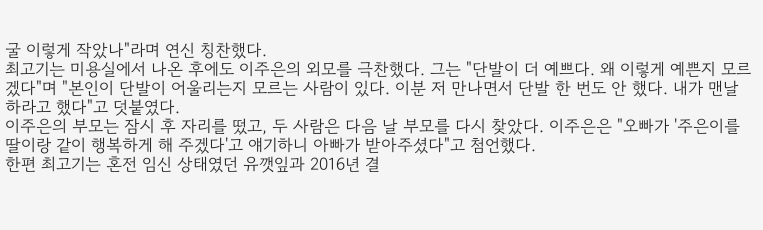굴 이렇게 작았나"라며 연신 칭찬했다.
최고기는 미용실에서 나온 후에도 이주은의 외모를 극찬했다. 그는 "단발이 더 예쁘다. 왜 이렇게 예쁜지 모르겠다"며 "본인이 단발이 어울리는지 모르는 사람이 있다. 이분 저 만나면서 단발 한 번도 안 했다. 내가 맨날 하라고 했다"고 덧붙였다.
이주은의 부모는 잠시 후 자리를 떴고, 두 사람은 다음 날 부모를 다시 찾았다. 이주은은 "오빠가 '주은이를 딸이랑 같이 행복하게 해 주겠다'고 얘기하니 아빠가 받아주셨다"고 첨언했다.
한편 최고기는 혼전 임신 상태였던 유깻잎과 2016년 결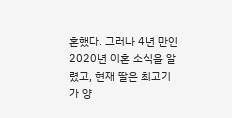혼했다. 그러나 4년 만인 2020년 이혼 소식을 알렸고, 현재 딸은 최고기가 양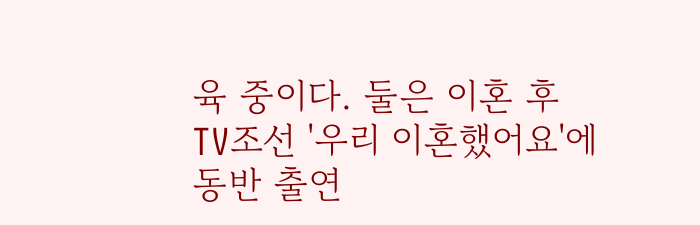육 중이다. 둘은 이혼 후 TV조선 '우리 이혼했어요'에 동반 출연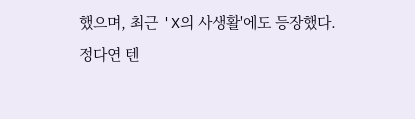했으며, 최근 'X의 사생활'에도 등장했다.
정다연 텐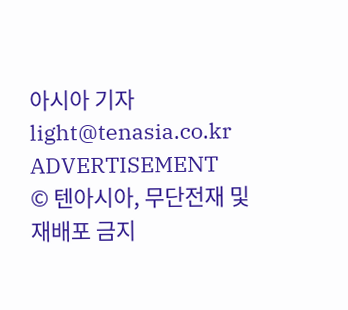아시아 기자 light@tenasia.co.kr
ADVERTISEMENT
© 텐아시아, 무단전재 및 재배포 금지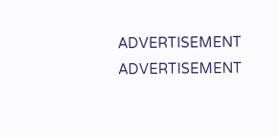ADVERTISEMENT
ADVERTISEMENT